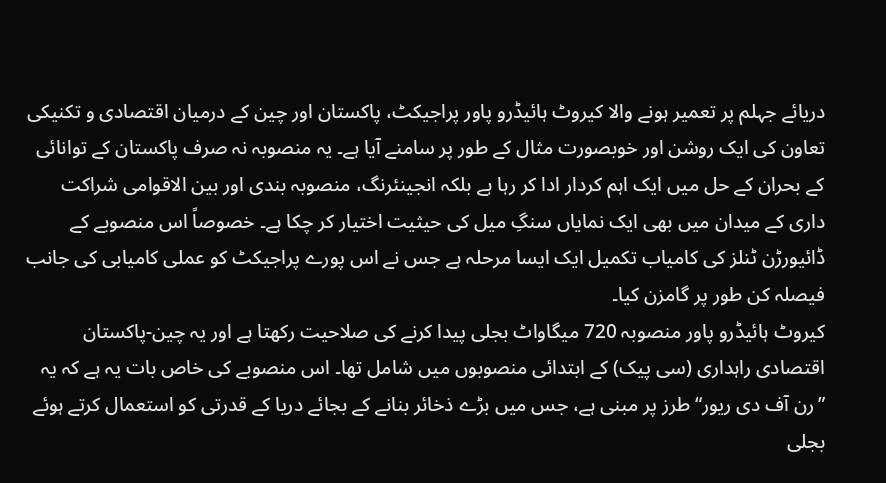دریائے جہلم پر تعمیر ہونے والا کیروٹ ہائیڈرو پاور پراجیکٹ، پاکستان اور چین کے درمیان اقتصادی و تکنیکی تعاون کی ایک روشن اور خوبصورت مثال کے طور پر سامنے آیا ہے۔ یہ منصوبہ نہ صرف پاکستان کے توانائی کے بحران کے حل میں ایک اہم کردار ادا کر رہا ہے بلکہ انجینئرنگ، منصوبہ بندی اور بین الاقوامی شراکت داری کے میدان میں بھی ایک نمایاں سنگِ میل کی حیثیت اختیار کر چکا ہے۔ خصوصاً اس منصوبے کے ڈائیورڑن ٹنلز کی کامیاب تکمیل ایک ایسا مرحلہ ہے جس نے اس پورے پراجیکٹ کو عملی کامیابی کی جانب فیصلہ کن طور پر گامزن کیا۔
کیروٹ ہائیڈرو پاور منصوبہ 720 میگاواٹ بجلی پیدا کرنے کی صلاحیت رکھتا ہے اور یہ چین-پاکستان اقتصادی راہداری (سی پیک) کے ابتدائی منصوبوں میں شامل تھا۔ اس منصوبے کی خاص بات یہ ہے کہ یہ ”رن آف دی ریور“ طرز پر مبنی ہے، جس میں بڑے ذخائر بنانے کے بجائے دریا کے قدرتی کو استعمال کرتے ہوئے بجلی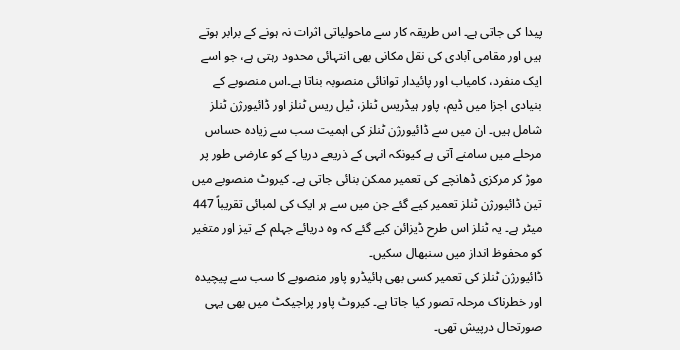پیدا کی جاتی ہے۔ اس طریقہ کار سے ماحولیاتی اثرات نہ ہونے کے برابر ہوتے ہیں اور مقامی آبادی کی نقل مکانی بھی انتہائی محدود رہتی ہے، جو اسے ایک منفرد، کامیاب اور پائیدار توانائی منصوبہ بناتا ہے۔اس منصوبے کے بنیادی اجزا میں ڈیم، پاور ہیڈریس ٹنلز، ٹیل ریس ٹنلز اور ڈائیورژن ٹنلز شامل ہیں۔ ان میں سے ڈائیورژن ٹنلز کی اہمیت سب سے زیادہ حساس مرحلے میں سامنے آتی ہے کیونکہ انہی کے ذریعے دریا کے کو عارضی طور پر موڑ کر مرکزی ڈھانچے کی تعمیر ممکن بنائی جاتی ہے۔ کیروٹ منصوبے میں تین ڈائیورژن ٹنلز تعمیر کیے گئے جن میں سے ہر ایک کی لمبائی تقریباً 447 میٹر ہے۔ یہ ٹنلز اس طرح ڈیزائن کیے گئے کہ وہ دریائے جہلم کے تیز اور متغیر کو محفوظ انداز میں سنبھال سکیں۔
ڈائیورژن ٹنلز کی تعمیر کسی بھی ہائیڈرو پاور منصوبے کا سب سے پیچیدہ اور خطرناک مرحلہ تصور کیا جاتا ہے۔ کیروٹ پاور پراجیکٹ میں بھی یہی صورتحال درپیش تھی۔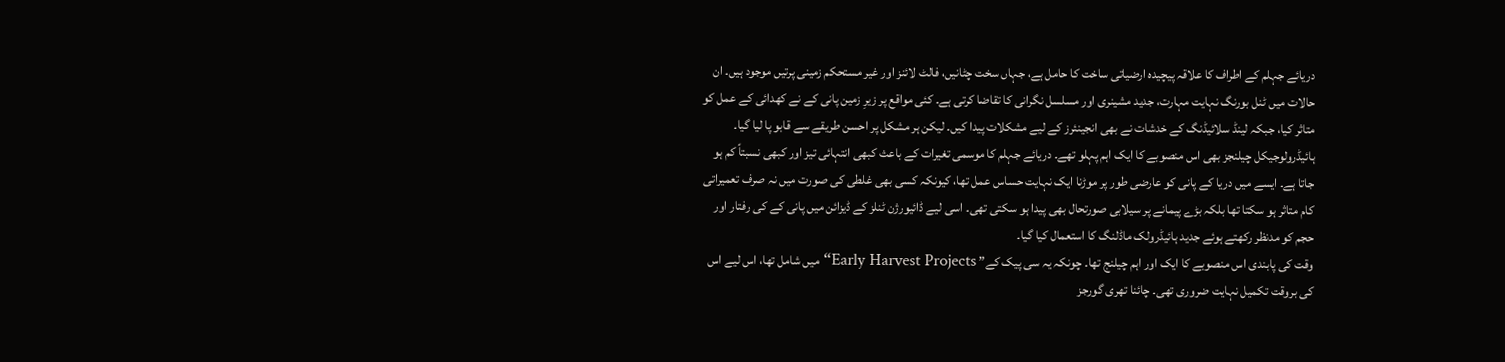دریائے جہلم کے اطراف کا علاقہ پیچیدہ ارضیاتی ساخت کا حامل ہے، جہاں سخت چٹانیں، فالٹ لائنز اور غیر مستحکم زمینی پرتیں موجود ہیں۔ ان حالات میں ٹنل بورنگ نہایت مہارت، جدید مشینری اور مسلسل نگرانی کا تقاضا کرتی ہے۔ کئی مواقع پر زیرِ زمین پانی کے نے کھدائی کے عمل کو متاثر کیا، جبکہ لینڈ سلائیڈنگ کے خدشات نے بھی انجینئرز کے لیے مشکلات پیدا کیں۔ لیکن ہر مشکل پر احسن طریقے سے قابو پا لیا گیا۔
ہائیڈرولوجیکل چیلنجز بھی اس منصوبے کا ایک اہم پہلو تھے۔ دریائے جہلم کا موسمی تغیرات کے باعث کبھی انتہائی تیز اور کبھی نسبتاً کم ہو جاتا ہے۔ ایسے میں دریا کے پانی کو عارضی طور پر موڑنا ایک نہایت حساس عمل تھا، کیونکہ کسی بھی غلطی کی صورت میں نہ صرف تعمیراتی کام متاثر ہو سکتا تھا بلکہ بڑے پیمانے پر سیلابی صورتحال بھی پیدا ہو سکتی تھی۔ اسی لیے ڈائیورژن ٹنلز کے ڈیزائن میں پانی کے کی رفتار اور حجم کو مدنظر رکھتے ہوئے جدید ہائیڈرولک ماڈلنگ کا استعمال کیا گیا۔
وقت کی پابندی اس منصوبے کا ایک اور اہم چیلنج تھا۔ چونکہ یہ سی پیک کے” Early Harvest Projects“ میں شامل تھا، اس لیے اس کی بروقت تکمیل نہایت ضروری تھی۔ چائنا تھری گورجز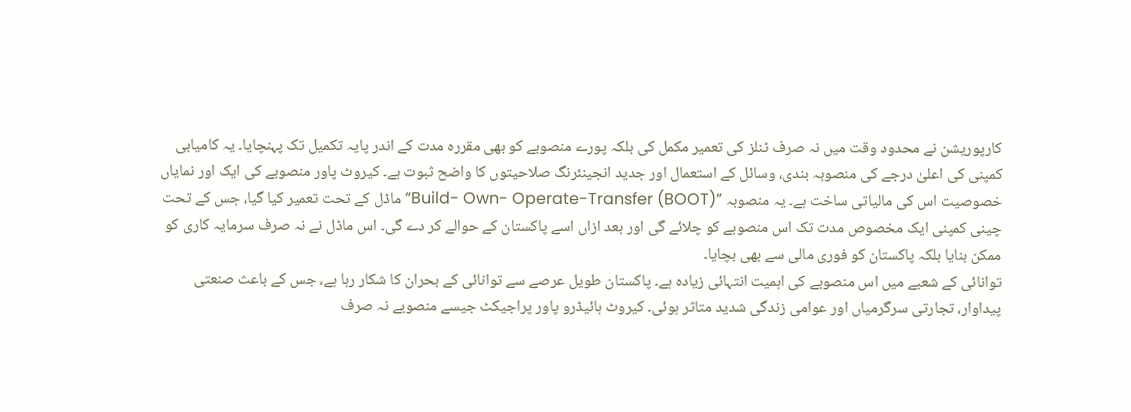کارپوریشن نے محدود وقت میں نہ صرف ٹنلز کی تعمیر مکمل کی بلکہ پورے منصوبے کو بھی مقررہ مدت کے اندر پایہ تکمیل تک پہنچایا۔ یہ کامیابی کمپنی کی اعلیٰ درجے کی منصوبہ بندی، وسائل کے استعمال اور جدید انجینئرنگ صلاحیتوں کا واضح ثبوت ہے۔ کیروٹ پاور منصوبے کی ایک اور نمایاں خصوصیت اس کی مالیاتی ساخت ہے۔ یہ منصوبہ ”Build- Own- Operate-Transfer (BOOT)“ ماڈل کے تحت تعمیر کیا گیا، جس کے تحت چینی کمپنی ایک مخصوص مدت تک اس منصوبے کو چلائے گی اور بعد ازاں اسے پاکستان کے حوالے کر دے گی۔ اس ماڈل نے نہ صرف سرمایہ کاری کو ممکن بنایا بلکہ پاکستان کو فوری مالی سے بھی بچایا۔
توانائی کے شعبے میں اس منصوبے کی اہمیت انتہائی زیادہ ہے۔ پاکستان طویل عرصے سے توانائی کے بحران کا شکار رہا ہے، جس کے باعث صنعتی پیداوار، تجارتی سرگرمیاں اور عوامی زندگی شدید متاثر ہوئی۔ کیروٹ ہائیڈرو پاور پراجیکٹ جیسے منصوبے نہ صرف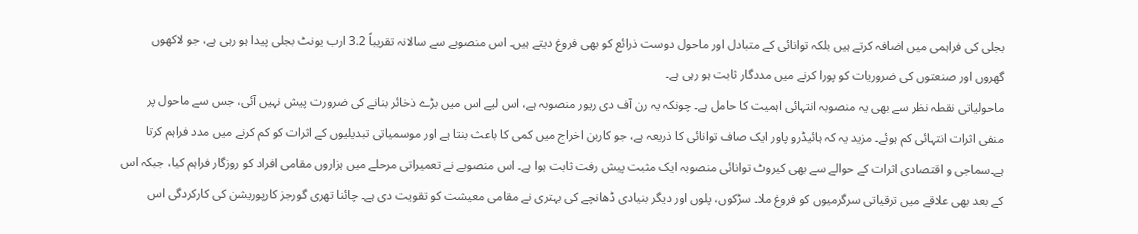بجلی کی فراہمی میں اضافہ کرتے ہیں بلکہ توانائی کے متبادل اور ماحول دوست ذرائع کو بھی فروغ دیتے ہیں۔ اس منصوبے سے سالانہ تقریباً 3.2 ارب یونٹ بجلی پیدا ہو رہی ہے، جو لاکھوں گھروں اور صنعتوں کی ضروریات کو پورا کرنے میں مددگار ثابت ہو رہی ہے۔
ماحولیاتی نقطہ نظر سے بھی یہ منصوبہ انتہائی اہمیت کا حامل ہے۔ چونکہ یہ رن آف دی ریور منصوبہ ہے، اس لیے اس میں بڑے ذخائر بنانے کی ضرورت پیش نہیں آئی، جس سے ماحول پر منفی اثرات انتہائی کم ہوئے۔ مزید یہ کہ ہائیڈرو پاور ایک صاف توانائی کا ذریعہ ہے، جو کاربن اخراج میں کمی کا باعث بنتا ہے اور موسمیاتی تبدیلیوں کے اثرات کو کم کرنے میں مدد فراہم کرتا ہے۔سماجی و اقتصادی اثرات کے حوالے سے بھی کیروٹ توانائی منصوبہ ایک مثبت پیش رفت ثابت ہوا ہے۔ اس منصوبے نے تعمیراتی مرحلے میں ہزاروں مقامی افراد کو روزگار فراہم کیا، جبکہ اس کے بعد بھی علاقے میں ترقیاتی سرگرمیوں کو فروغ ملا۔ سڑکوں، پلوں اور دیگر بنیادی ڈھانچے کی بہتری نے مقامی معیشت کو تقویت دی ہے۔ چائنا تھری گورجز کارپوریشن کی کارکردگی اس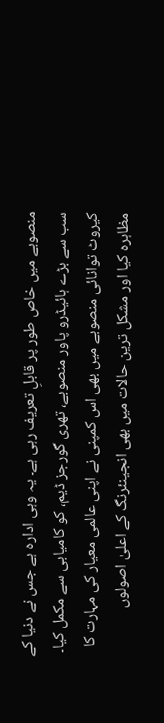منصوبے میں خاص طور پر قابلِ تعریف رہی ہے۔ یہ وہی ادارہ ہے جس نے دنیا کے سب سے بڑے ہائیڈرو پاور منصوبے، تھری گورجز ڈیم، کو کامیابی سے مکمل کیا۔ کیروٹ توانائی منصوبے میں بھی اس کمپنی نے اپنی عالمی معیار کی مہارت کا مظاہرہ کیا اور مشکل ترین حالات میں بھی انجینئرنگ کے اعلیٰ اصولوں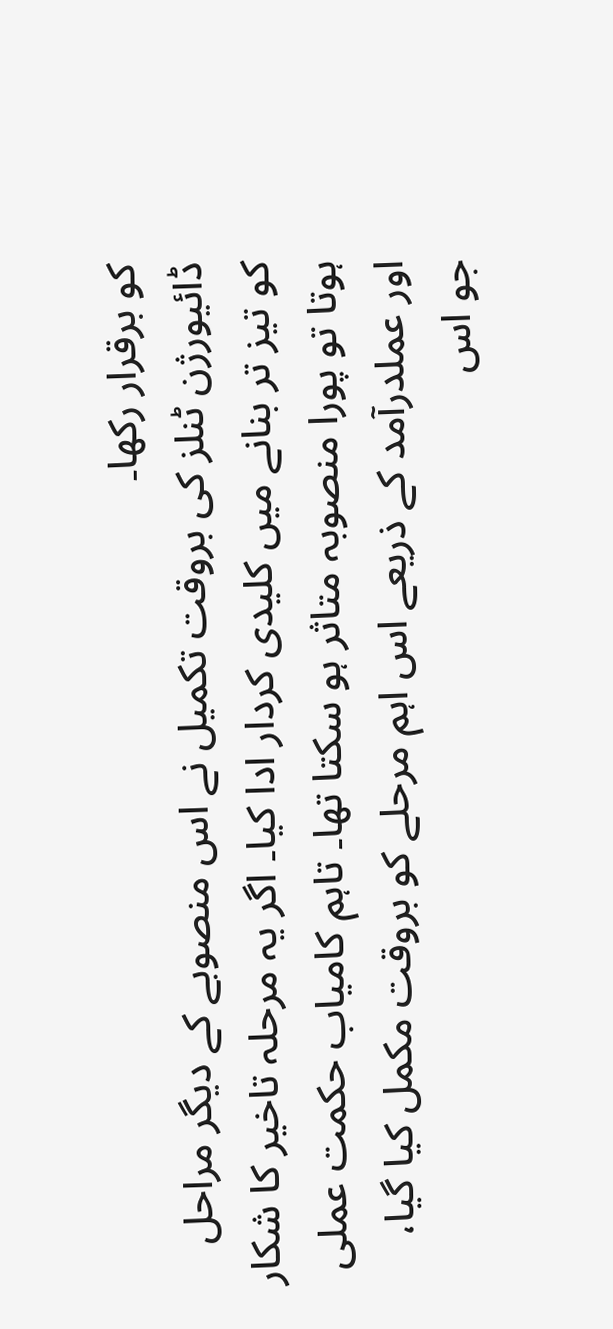کو برقرار رکھا۔
ڈائیورژن ٹنلز کی بروقت تکمیل نے اس منصوبے کے دیگر مراحل کو تیز تر بنانے میں کلیدی کردار ادا کیا۔ اگر یہ مرحلہ تاخیر کا شکار ہوتا تو پورا منصوبہ متاثر ہو سکتا تھا۔ تاہم کامیاب حکمت عملی اور عملدرآمد کے ذریعے اس اہم مرحلے کو بروقت مکمل کیا گیا، جو اس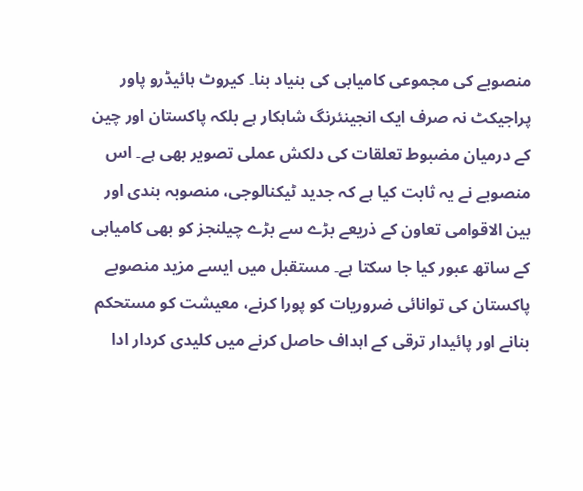منصوبے کی مجموعی کامیابی کی بنیاد بنا۔ کیروٹ ہائیڈرو پاور پراجیکٹ نہ صرف ایک انجینئرنگ شاہکار ہے بلکہ پاکستان اور چین کے درمیان مضبوط تعلقات کی دلکش عملی تصویر بھی ہے۔ اس منصوبے نے یہ ثابت کیا ہے کہ جدید ٹیکنالوجی، منصوبہ بندی اور بین الاقوامی تعاون کے ذریعے بڑے سے بڑے چیلنجز کو بھی کامیابی کے ساتھ عبور کیا جا سکتا ہے۔ مستقبل میں ایسے مزید منصوبے پاکستان کی توانائی ضروریات کو پورا کرنے، معیشت کو مستحکم بنانے اور پائیدار ترقی کے اہداف حاصل کرنے میں کلیدی کردار ادا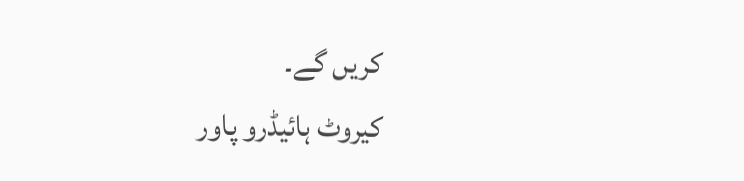کریں گے۔
کیروٹ ہائیڈرو پاور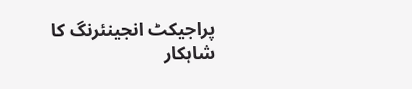پراجیکٹ انجینئرنگ کا شاہکار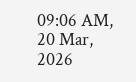09:06 AM, 20 Mar, 2026